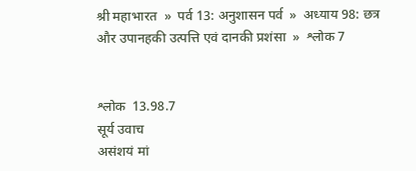श्री महाभारत  »  पर्व 13: अनुशासन पर्व  »  अध्याय 98: छत्र और उपानहकी उत्पत्ति एवं दानकी प्रशंसा  »  श्लोक 7


श्लोक  13.98.7
सूर्य उवाच
असंशयं मां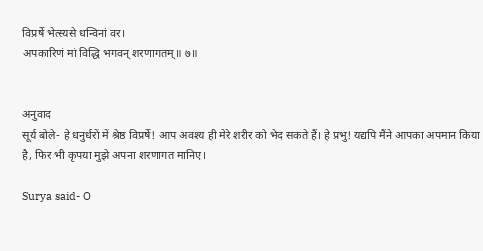विप्रर्षे भेत्स्यसे धन्विनां वर।
अपकारिणं मां विद्धि भगवन् शरणागतम्॥ ७॥


अनुवाद
सूर्य बोले- हे धनुर्धरों में श्रेष्ठ विप्रर्षे! आप अवश्य ही मेरे शरीर को भेद सकते हैं। हे प्रभु! यद्यपि मैंने आपका अपमान किया है, फिर भी कृपया मुझे अपना शरणागत मानिए।

Surya said- O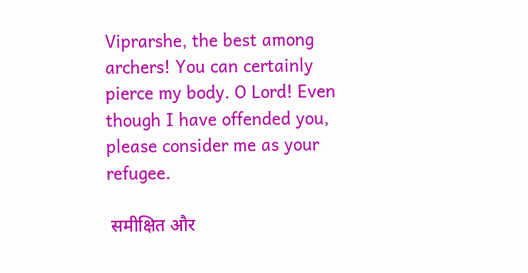Viprarshe, the best among archers! You can certainly pierce my body. O Lord! Even though I have offended you, please consider me as your refugee.

 समीक्षित और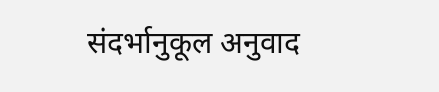संदर्भानुकूल अनुवाद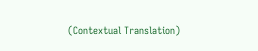(Contextual Translation)